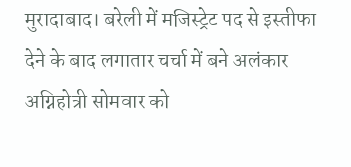मुरादाबाद। बरेली में मजिस्ट्रेट पद से इस्तीफा देने के बाद लगातार चर्चा में बने अलंकार अग्निहोत्री सोमवार को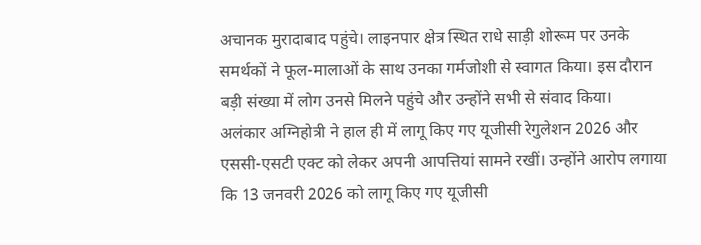अचानक मुरादाबाद पहुंचे। लाइनपार क्षेत्र स्थित राधे साड़ी शोरूम पर उनके समर्थकों ने फूल-मालाओं के साथ उनका गर्मजोशी से स्वागत किया। इस दौरान बड़ी संख्या में लोग उनसे मिलने पहुंचे और उन्होंने सभी से संवाद किया।
अलंकार अग्निहोत्री ने हाल ही में लागू किए गए यूजीसी रेगुलेशन 2026 और एससी-एसटी एक्ट को लेकर अपनी आपत्तियां सामने रखीं। उन्होंने आरोप लगाया कि 13 जनवरी 2026 को लागू किए गए यूजीसी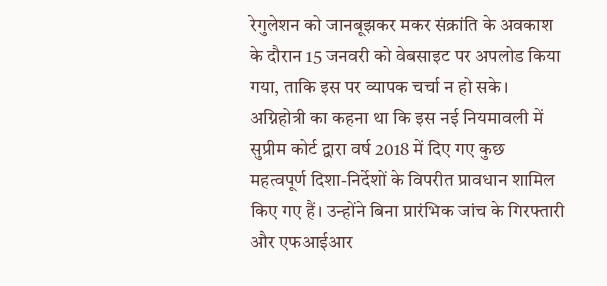रेगुलेशन को जानबूझकर मकर संक्रांति के अवकाश के दौरान 15 जनवरी को वेबसाइट पर अपलोड किया गया, ताकि इस पर व्यापक चर्चा न हो सके।
अग्निहोत्री का कहना था कि इस नई नियमावली में सुप्रीम कोर्ट द्वारा वर्ष 2018 में दिए गए कुछ महत्वपूर्ण दिशा-निर्देशों के विपरीत प्रावधान शामिल किए गए हैं। उन्होंने बिना प्रारंभिक जांच के गिरफ्तारी और एफआईआर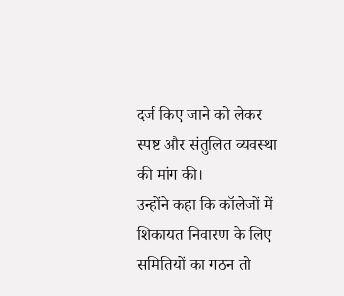दर्ज किए जाने को लेकर स्पष्ट और संतुलित व्यवस्था की मांग की।
उन्होंने कहा कि कॉलेजों में शिकायत निवारण के लिए समितियों का गठन तो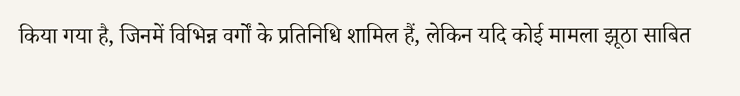किया गया है, जिनमें विभिन्न वर्गों के प्रतिनिधि शामिल हैं, लेकिन यदि कोई मामला झूठा साबित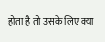होता है तो उसके लिए क्या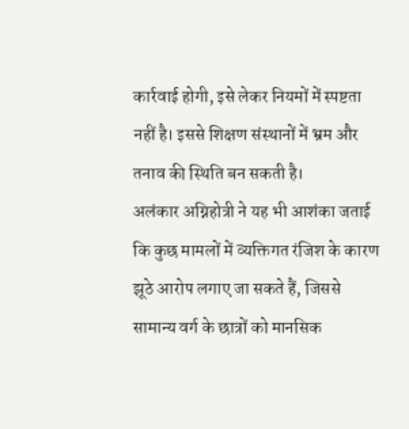कार्रवाई होगी, इसे लेकर नियमों में स्पष्टता नहीं है। इससे शिक्षण संस्थानों में भ्रम और तनाव की स्थिति बन सकती है।
अलंकार अग्निहोत्री ने यह भी आशंका जताई कि कुछ मामलों में व्यक्तिगत रंजिश के कारण झूठे आरोप लगाए जा सकते हैं, जिससे सामान्य वर्ग के छात्रों को मानसिक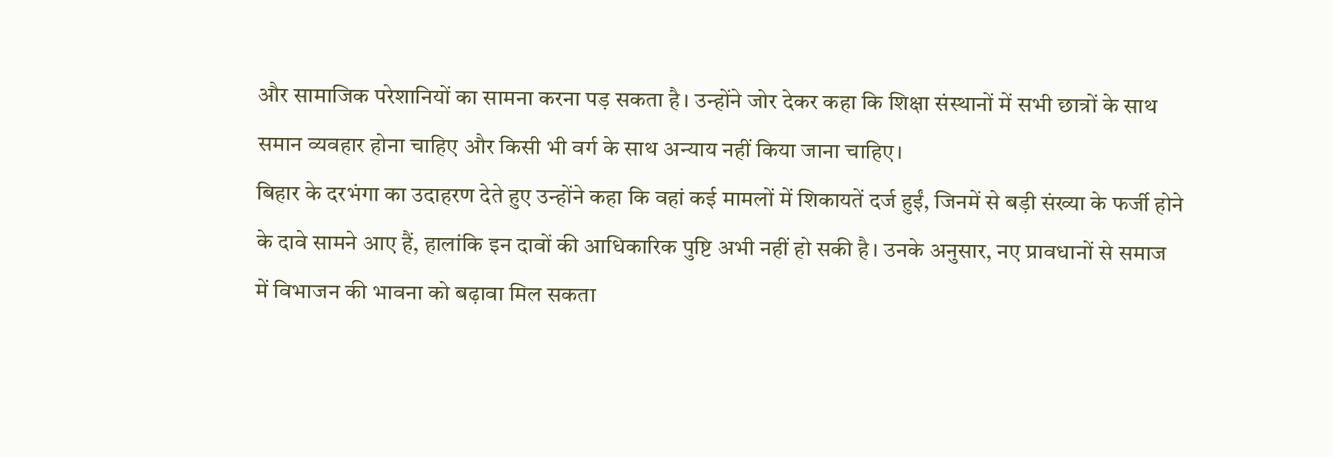और सामाजिक परेशानियों का सामना करना पड़ सकता है। उन्होंने जोर देकर कहा कि शिक्षा संस्थानों में सभी छात्रों के साथ समान व्यवहार होना चाहिए और किसी भी वर्ग के साथ अन्याय नहीं किया जाना चाहिए।
बिहार के दरभंगा का उदाहरण देते हुए उन्होंने कहा कि वहां कई मामलों में शिकायतें दर्ज हुईं, जिनमें से बड़ी संख्या के फर्जी होने के दावे सामने आए हैं, हालांकि इन दावों की आधिकारिक पुष्टि अभी नहीं हो सकी है। उनके अनुसार, नए प्रावधानों से समाज में विभाजन की भावना को बढ़ावा मिल सकता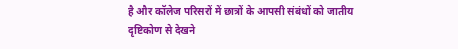है और कॉलेज परिसरों में छात्रों के आपसी संबंधों को जातीय दृष्टिकोण से देखने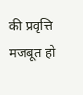की प्रवृत्ति मजबूत हो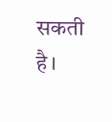सकती है।